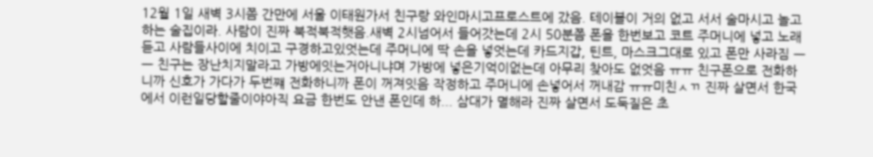12월 1일 새벽 3시쯤 간만에 서울 이태원가서 친구랑 와인마시고프로스트에 갔음. 테이블이 거의 없고 서서 술마시고 놀고하는 술집이라. 사람이 진짜 북적북적햇음.새벽 2시넘어서 들어갓는데 2시 50분쯤 폰을 한번보고 코트 주머니에 넣고 노래듣고 사람들사이에 치이고 구경하고있엇는데 주머니에 딱 손을 넣엇는데 카드지갑, 틴트, 마스크그대로 있고 폰만 사라짐 ㅡㅡ 친구는 장난치지말라고 가방에잇는거아니냐며 가방에 넣은기억이없는데 아무리 찾아도 없엇음 ㅠㅠ 친구폰으로 전화하니까 신호가 가다가 두번쨰 전화하니까 폰이 꺼져잇음 작정하고 주머니에 손넣어서 꺼내감 ㅠㅠ미친ㅅㄲ 진짜 살면서 한국에서 이런일당할줄이야아직 요금 한번도 안낸 폰인데 하... 삼대가 멸해라 진짜 살면서 도둑질은 초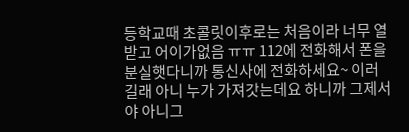등학교때 초콜릿이후로는 처음이라 너무 열받고 어이가없음 ㅠㅠ 112에 전화해서 폰을 분실햇다니까 통신사에 전화하세요~ 이러길래 아니 누가 가져갓는데요 하니까 그제서야 아니그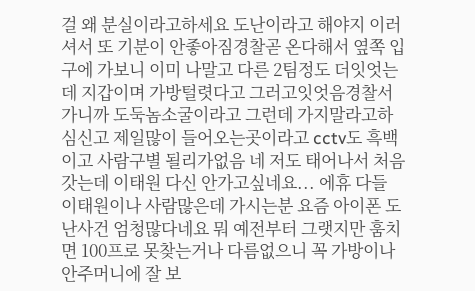걸 왜 분실이라고하세요 도난이라고 해야지 이러셔서 또 기분이 안좋아짐경찰곧 온다해서 옆쪽 입구에 가보니 이미 나말고 다른 2팀정도 더잇엇는데 지갑이며 가방털렷다고 그러고잇엇음경찰서가니까 도둑놈소굴이라고 그런데 가지말라고하심신고 제일많이 들어오는곳이라고 cctv도 흑백이고 사람구별 될리가없음 네 저도 태어나서 처음갓는데 이태원 다신 안가고싶네요... 에휴 다들 이태원이나 사람많은데 가시는분 요즘 아이폰 도난사건 엄청많다네요 뭐 예전부터 그랫지만 훔치면 100프로 못찾는거나 다름없으니 꼭 가방이나 안주머니에 잘 보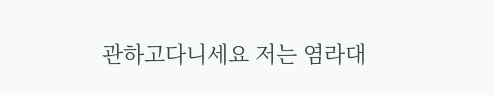관하고다니세요 저는 염라대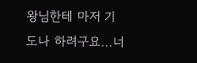왕님한테 마저 기도나 하려구요...너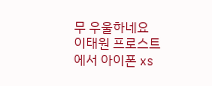무 우울하네요
이태원 프로스트에서 아이폰 xs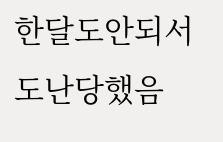한달도안되서 도난당했음